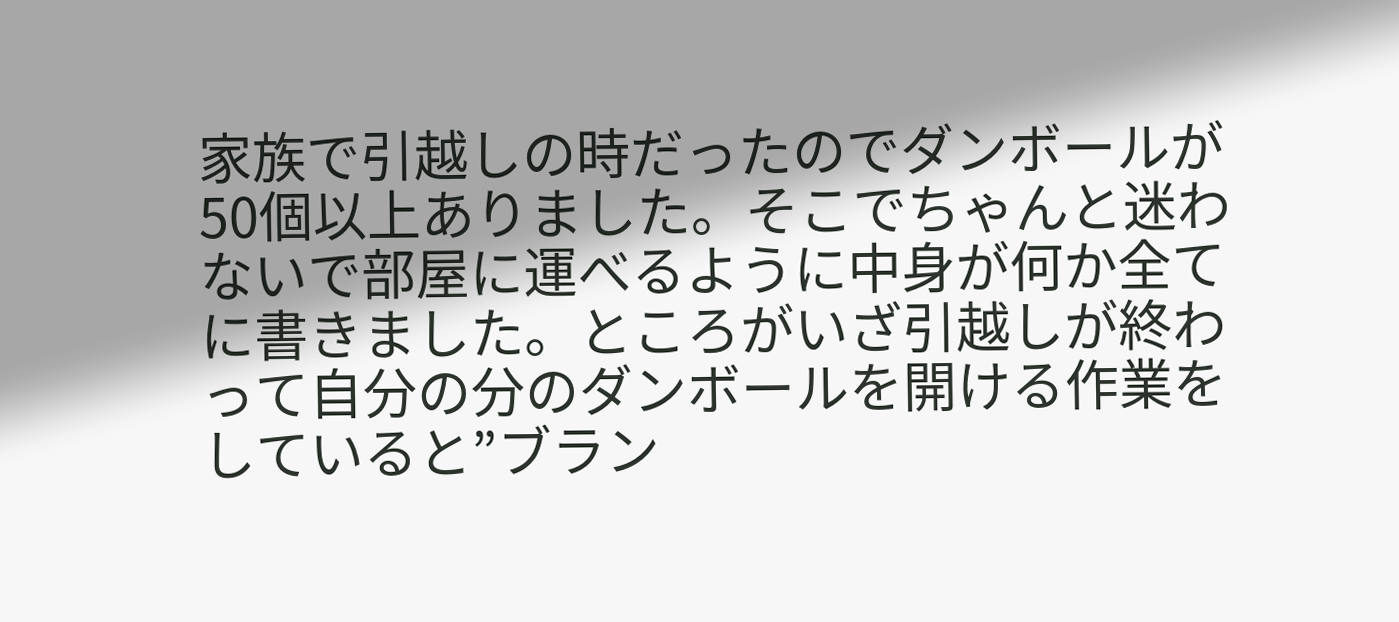家族で引越しの時だったのでダンボールが50個以上ありました。そこでちゃんと迷わないで部屋に運べるように中身が何か全てに書きました。ところがいざ引越しが終わって自分の分のダンボールを開ける作業をしていると”ブラン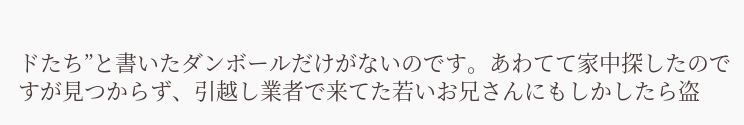ドたち”と書いたダンボールだけがないのです。あわてて家中探したのですが見つからず、引越し業者で来てた若いお兄さんにもしかしたら盗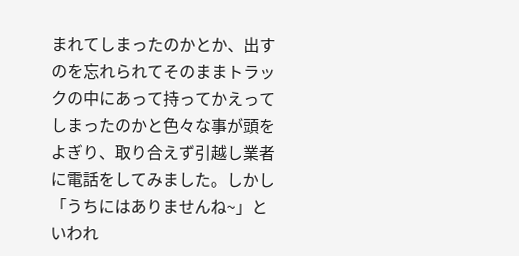まれてしまったのかとか、出すのを忘れられてそのままトラックの中にあって持ってかえってしまったのかと色々な事が頭をよぎり、取り合えず引越し業者に電話をしてみました。しかし「うちにはありませんね~」といわれ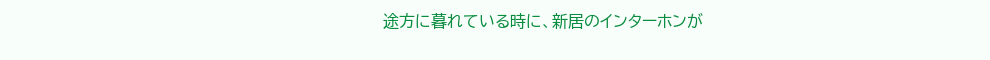途方に暮れている時に、新居のインターホンが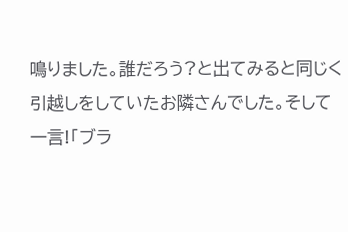鳴りました。誰だろう?と出てみると同じく引越しをしていたお隣さんでした。そして一言!「ブラ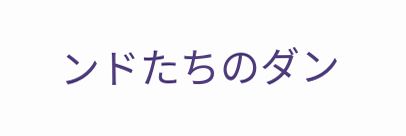ンドたちのダン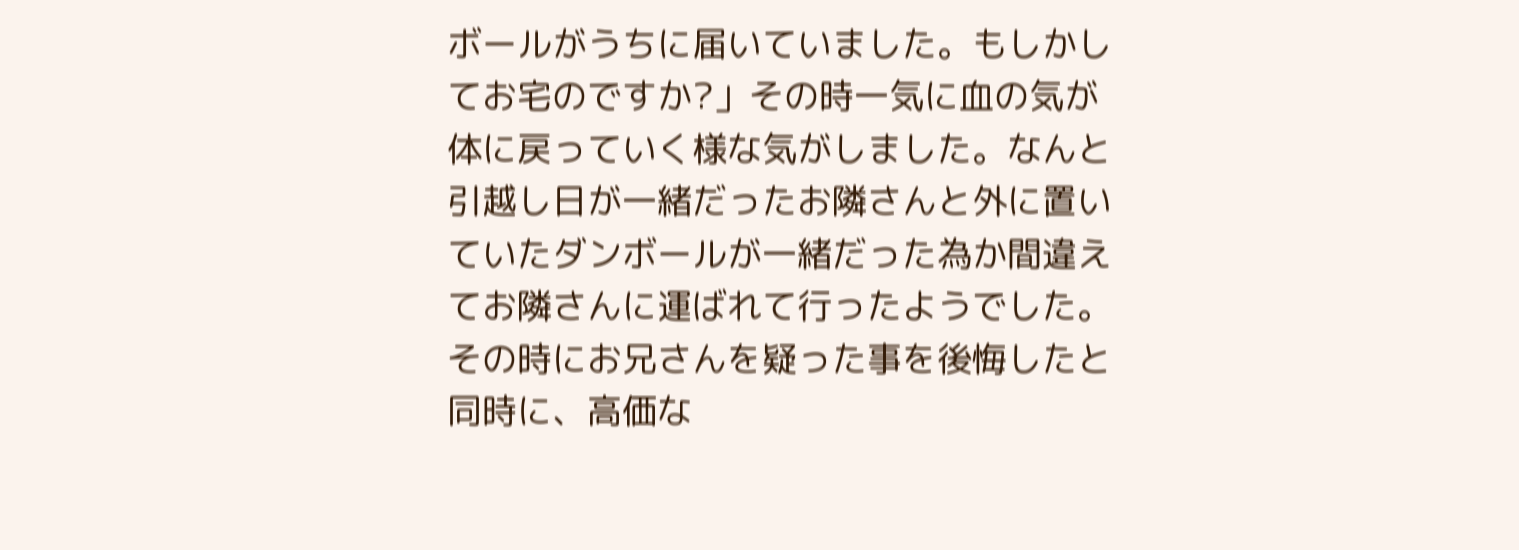ボールがうちに届いていました。もしかしてお宅のですか?」その時一気に血の気が体に戻っていく様な気がしました。なんと引越し日が一緒だったお隣さんと外に置いていたダンボールが一緒だった為か間違えてお隣さんに運ばれて行ったようでした。その時にお兄さんを疑った事を後悔したと同時に、高価な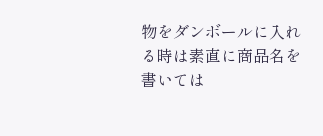物をダンボールに入れる時は素直に商品名を書いては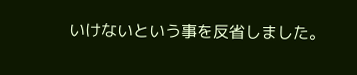いけないという事を反省しました。